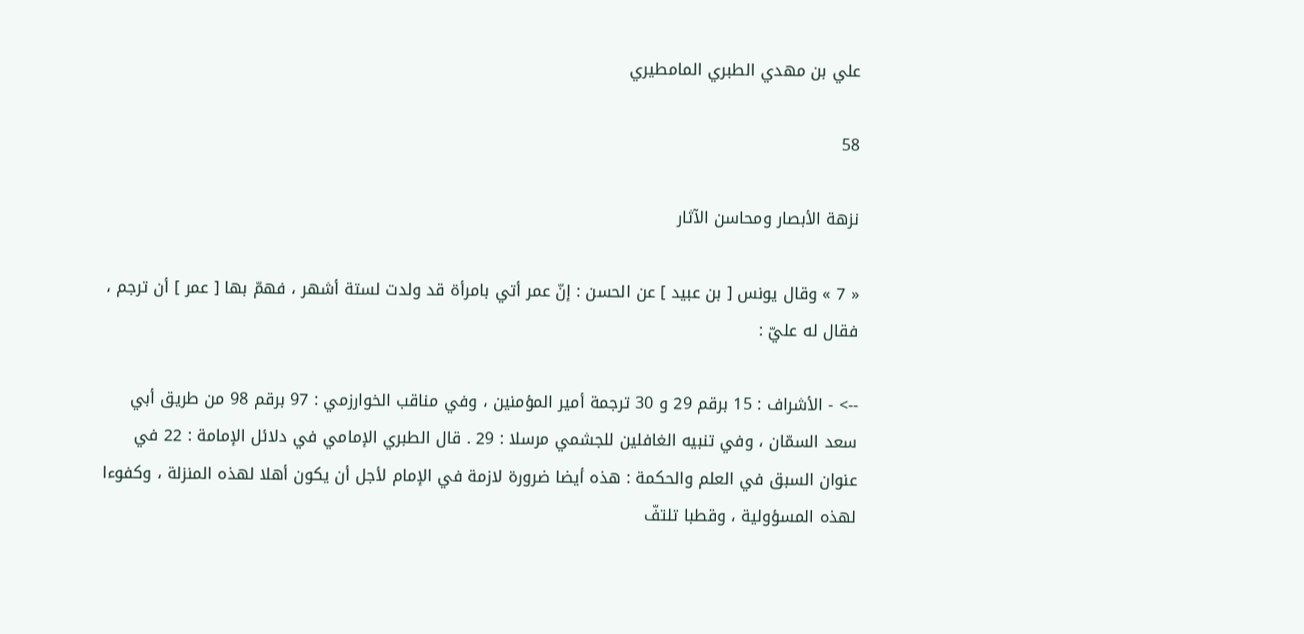علي بن مهدي الطبري المامطيري

58

نزهة الأبصار ومحاسن الآثار

« 7 » وقال يونس [ بن عبيد ] عن الحسن : إنّ عمر أتي بامرأة قد ولدت لستة أشهر ، فهمّ بها [ عمر ] أن ترجم ، فقال له عليّ :

--> - الأشراف : 15 برقم 29 و 30 ترجمة أمير المؤمنين ، وفي مناقب الخوارزمي : 97 برقم 98 من طريق أبي سعد السمّان ، وفي تنبيه الغافلين للجشمي مرسلا : 29 . قال الطبري الإمامي في دلائل الإمامة : 22 في عنوان السبق في العلم والحكمة : هذه أيضا ضرورة لازمة في الإمام لأجل أن يكون أهلا لهذه المنزلة ، وكفوءا لهذه المسؤولية ، وقطبا تلتفّ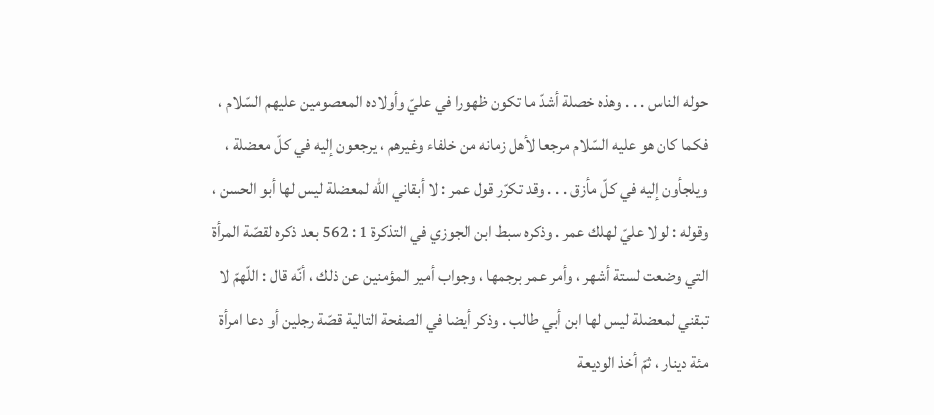حوله الناس . . . وهذه خصلة أشدّ ما تكون ظهورا في عليّ وأولاده المعصومين عليهم السّلام ، فكما كان هو عليه السّلام مرجعا لأهل زمانه من خلفاء وغيرهم ، يرجعون إليه في كلّ معضلة ، ويلجأون إليه في كلّ مأزق . . . وقد تكرّر قول عمر : لا أبقاني اللّه لمعضلة ليس لها أبو الحسن ، وقوله : لولا عليّ لهلك عمر . وذكره سبط ابن الجوزي في التذكرة 1 : 562 بعد ذكره لقصّة المرأة التي وضعت لستة أشهر ، وأمر عمر برجمها ، وجواب أمير المؤمنين عن ذلك ، أنّه قال : اللّهمّ لا تبقني لمعضلة ليس لها ابن أبي طالب . وذكر أيضا في الصفحة التالية قصّة رجلين أو دعا امرأة مئة دينار ، ثمّ أخذ الوديعة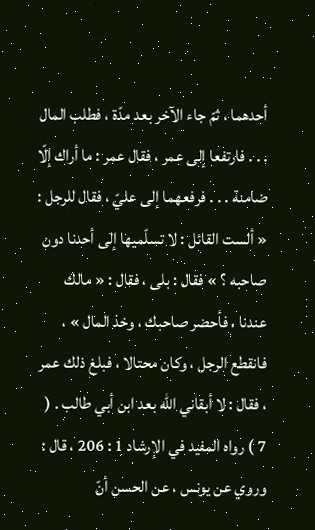أحدهما ، ثمّ جاء الآخر بعد مدّة ، فطلب المال . . . فارتفعا إلى عمر ، فقال عمر : ما أراك إلّا ضامنة . . . فرفعهما إلى عليّ ، فقال للرجل : « ألست القائل : لا تسلّميها إلى أحدنا دون صاحبه ؟ » فقال : بلى ، فقال : « مالك عندنا ، فأحضر صاحبك ، وخذ المال » ، فانقطع الرجل ، وكان محتالا ، فبلغ ذلك عمر ، فقال : لا أبقاني اللّه بعد ابن أبي طالب . ( 7 ) رواه المفيد في الإرشاد 1 : 206 ، قال : وروي عن يونس ، عن الحسن أنّ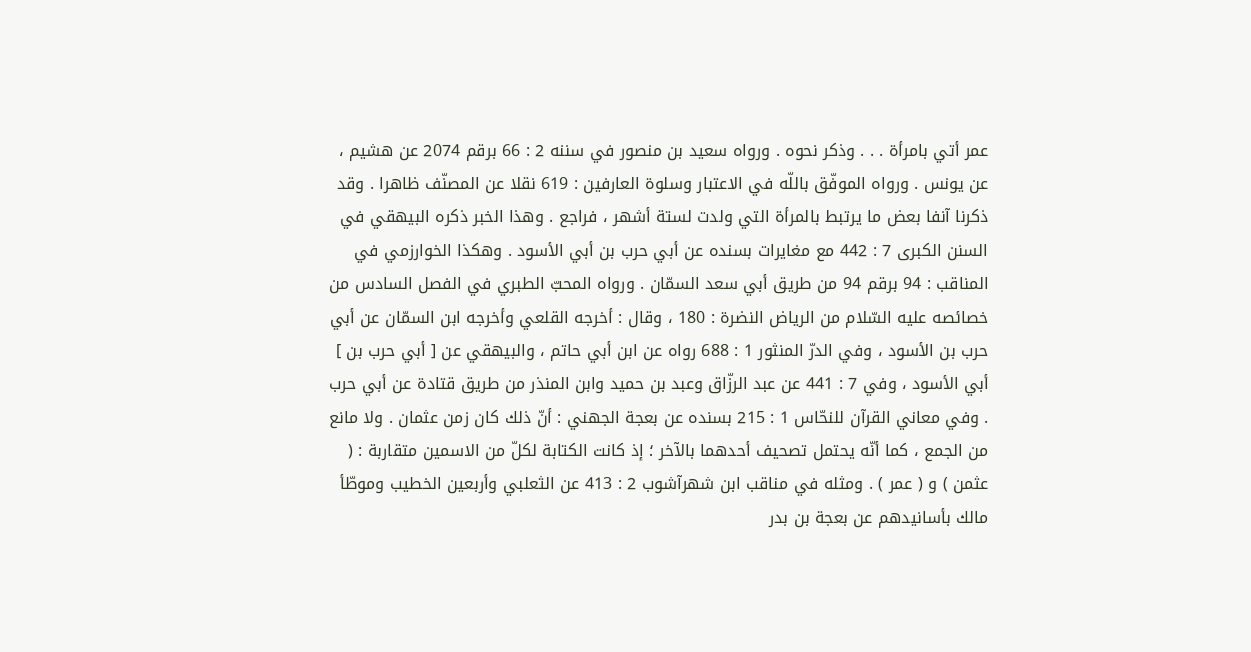عمر أتي بامرأة . . . وذكر نحوه . ورواه سعيد بن منصور في سننه 2 : 66 برقم 2074 عن هشيم ، عن يونس . ورواه الموفّق باللّه في الاعتبار وسلوة العارفين : 619 نقلا عن المصنّف ظاهرا . وقد ذكرنا آنفا بعض ما يرتبط بالمرأة التي ولدت لستة أشهر ، فراجع . وهذا الخبر ذكره البيهقي في السنن الكبرى 7 : 442 مع مغايرات بسنده عن أبي حرب بن أبي الأسود . وهكذا الخوارزمي في المناقب : 94 برقم 94 من طريق أبي سعد السمّان . ورواه المحبّ الطبري في الفصل السادس من خصائصه عليه السّلام من الرياض النضرة : 180 ، وقال : أخرجه القلعي وأخرجه ابن السمّان عن أبي حرب بن الأسود ، وفي الدرّ المنثور 1 : 688 رواه عن ابن أبي حاتم ، والبيهقي عن [ أبي حرب بن ] أبي الأسود ، وفي 7 : 441 عن عبد الرزّاق وعبد بن حميد وابن المنذر من طريق قتادة عن أبي حرب . وفي معاني القرآن للنحّاس 1 : 215 بسنده عن بعجة الجهني : أنّ ذلك كان زمن عثمان . ولا مانع من الجمع ، كما أنّه يحتمل تصحيف أحدهما بالآخر ؛ إذ كانت الكتابة لكلّ من الاسمين متقاربة : ( عثمن ) و ( عمر ) . ومثله في مناقب ابن شهرآشوب 2 : 413 عن الثعلبي وأربعين الخطيب وموطّأ مالك بأسانيدهم عن بعجة بن بدر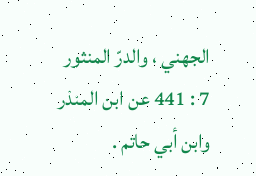الجهني ، والدرّ المنثور 7 : 441 عن ابن المنذر وابن أبي حاتم .